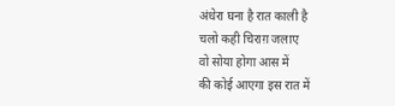अंधेरा घना है रात काली है
चलो कही चिराग़ जलाए
वो सोया होगा आस में
की कोई आएगा इस रात में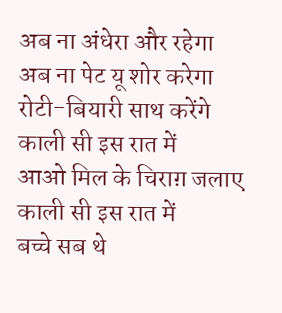अब ना अंधेरा और रहेगा
अब ना पेट यू शोर करेगा
रोटी-बियारी साथ करेंगे
काली सी इस रात में
आओ मिल के चिराग़ जलाए
काली सी इस रात में
बच्चे सब थे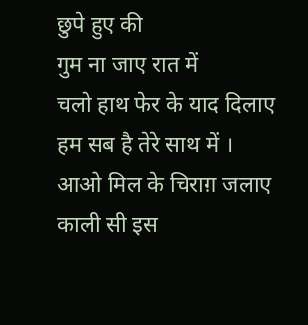छुपे हुए की
गुम ना जाए रात में
चलो हाथ फेर के याद दिलाए
हम सब है तेरे साथ में ।
आओ मिल के चिराग़ जलाए
काली सी इस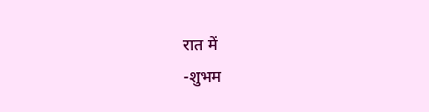रात में
-शुभम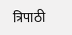त्रिपाठी